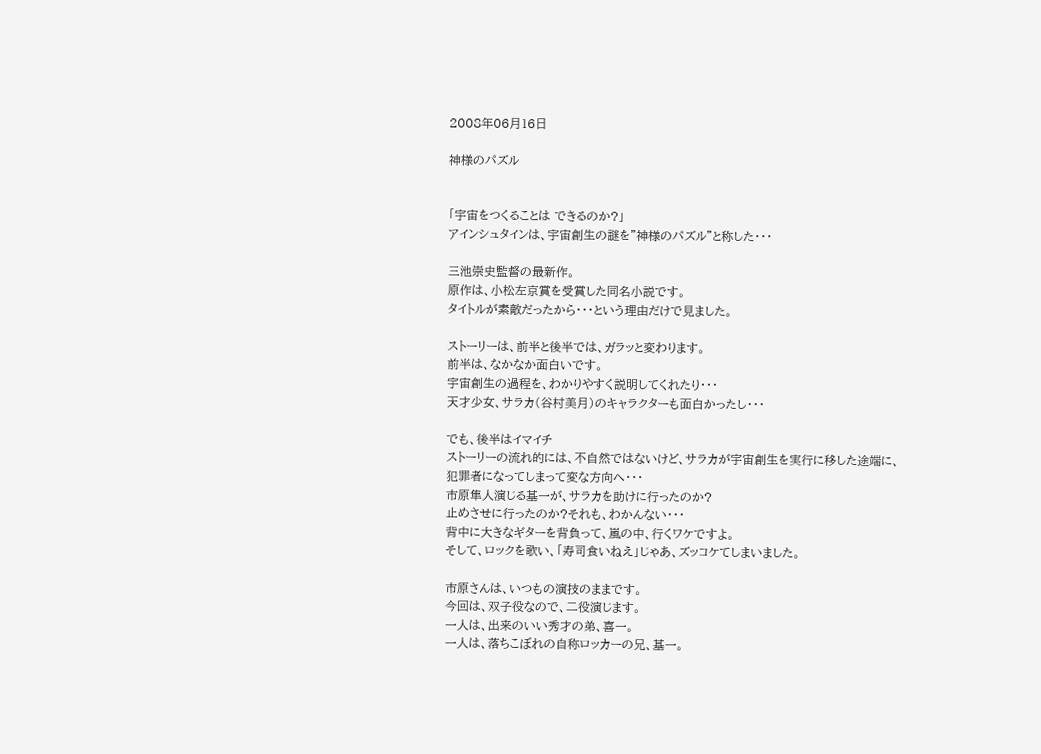2008年06月16日

神様のパズル


「宇宙をつくることは できるのか?」
アインシュタインは、宇宙創生の謎を”神様のパズル”と称した・・・

三池崇史監督の最新作。
原作は、小松左京賞を受賞した同名小説です。
タイトルが素敵だったから・・・という理由だけで見ました。

ストーリーは、前半と後半では、ガラッと変わります。
前半は、なかなか面白いです。
宇宙創生の過程を、わかりやすく説明してくれたり・・・
天才少女、サラカ(谷村美月)のキャラクターも面白かったし・・・

でも、後半はイマイチ
ストーリーの流れ的には、不自然ではないけど、サラカが宇宙創生を実行に移した途端に、
犯罪者になってしまって変な方向へ・・・
市原隼人演じる基一が、サラカを助けに行ったのか?
止めさせに行ったのか?それも、わかんない・・・
背中に大きなギターを背負って、嵐の中、行くワケですよ。
そして、ロックを歌い、「寿司食いねえ」じゃあ、ズッコケてしまいました。

市原さんは、いつもの演技のままです。
今回は、双子役なので、二役演じます。
一人は、出来のいい秀才の弟、喜一。
一人は、落ちこぼれの自称ロッカーの兄、基一。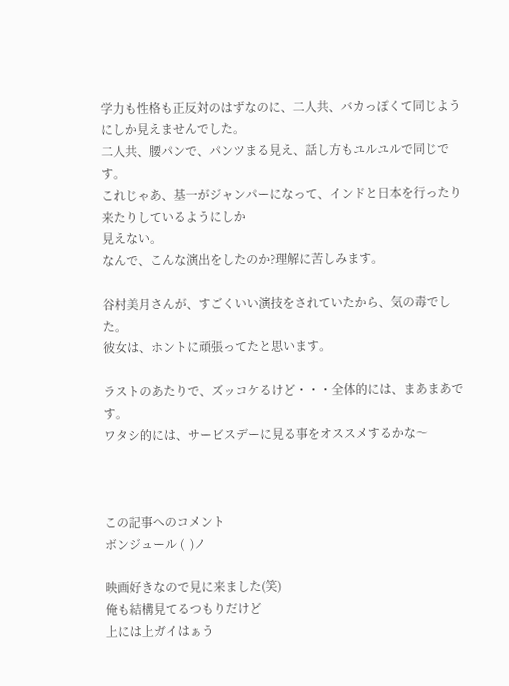学力も性格も正反対のはずなのに、二人共、バカっぽくて同じようにしか見えませんでした。
二人共、腰パンで、パンツまる見え、話し方もユルユルで同じです。
これじゃあ、基一がジャンパーになって、インドと日本を行ったり来たりしているようにしか
見えない。
なんで、こんな演出をしたのか?理解に苦しみます。

谷村美月さんが、すごくいい演技をされていたから、気の毒でした。
彼女は、ホントに頑張ってたと思います。

ラストのあたりで、ズッコケるけど・・・全体的には、まあまあです。
ワタシ的には、サービスデーに見る事をオススメするかな〜



この記事へのコメント
ボンジュール (  )ノ

映画好きなので見に来ました(笑)
俺も結構見てるつもりだけど
上には上ガイはぁう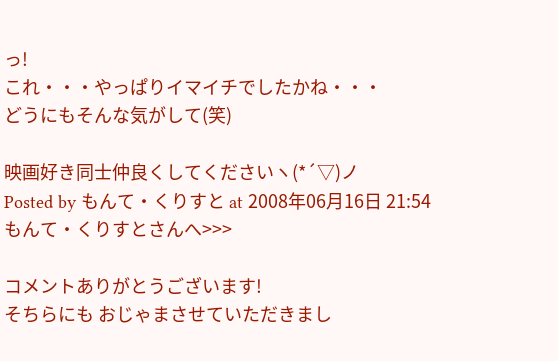っ!
これ・・・やっぱりイマイチでしたかね・・・
どうにもそんな気がして(笑)

映画好き同士仲良くしてくださいヽ(*´▽)ノ
Posted by もんて・くりすと at 2008年06月16日 21:54
もんて・くりすとさんへ>>>

コメントありがとうございます!
そちらにも おじゃまさせていただきまし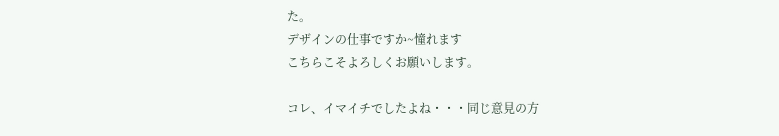た。
デザインの仕事ですか~憧れます
こちらこそよろしくお願いします。

コレ、イマイチでしたよね・・・同じ意見の方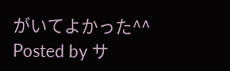がいてよかった^^
Posted by サ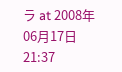ラ at 2008年06月17日 21:37